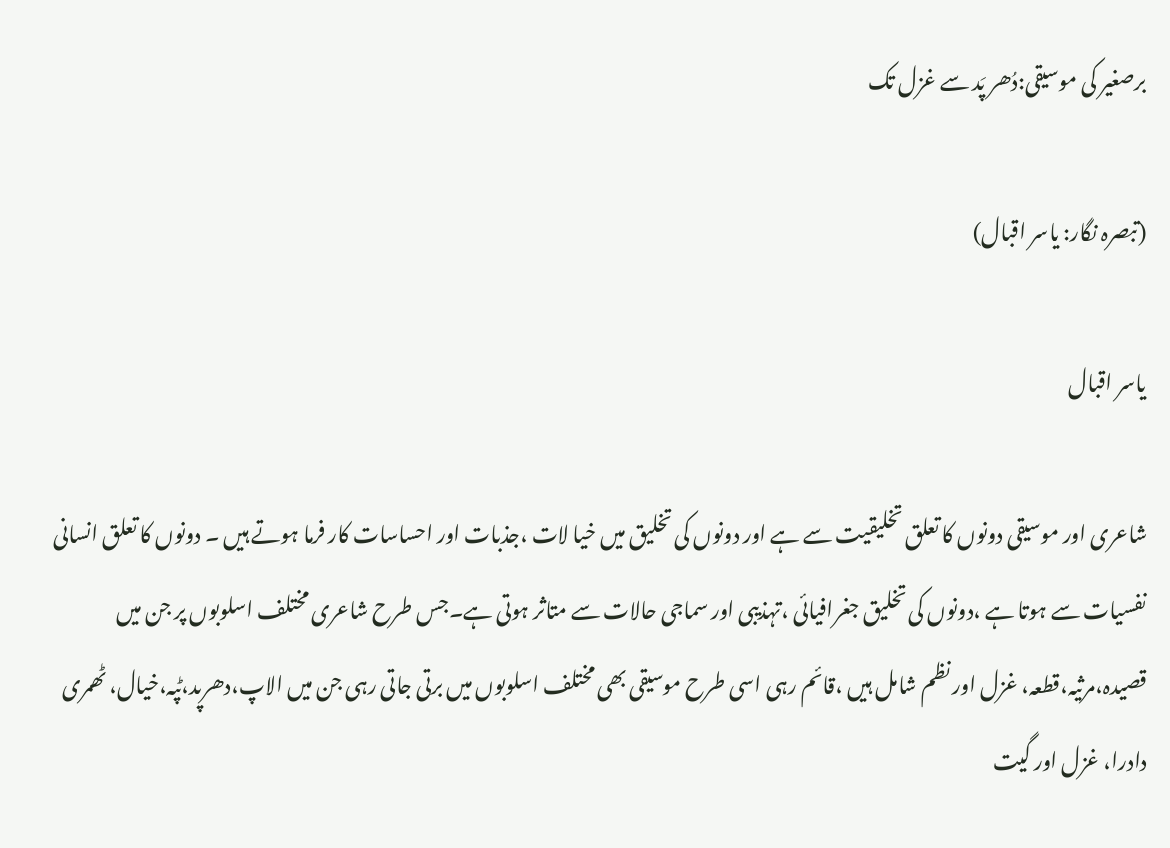برصغیر کی موسیقی:دُھر پَد سے غزل تک

(تبصرہ نگار: یاسر اقبال)

یاسر اقبال

شاعری اور موسیقی دونوں کا تعلق تخلیقیت سے ہے اور دونوں کی تخلیق میں خیا لات ،جذبات اور احساسات کار فرما ہوتے ہیں ۔ دونوں کا تعلق انسانی نفسیات سے ہوتا ہے ،دونوں کی تخلیق جغرافیائی ،تہذیبی اور سماجی حالات سے متاثر ہوتی ہے۔جس طرح شاعری مختلف اسلوبوں پر جن میں قصیدہ،مرثیہ،قطعہ، غزل اور نظم شامل ہیں ،قائم رہی اسی طرح موسیقی بھی مختلف اسلوبوں میں برتی جاتی رہی جن میں الاپ،دھرپد،ٹپہ،خیال، ٹھمری دادرا، غزل اور گیت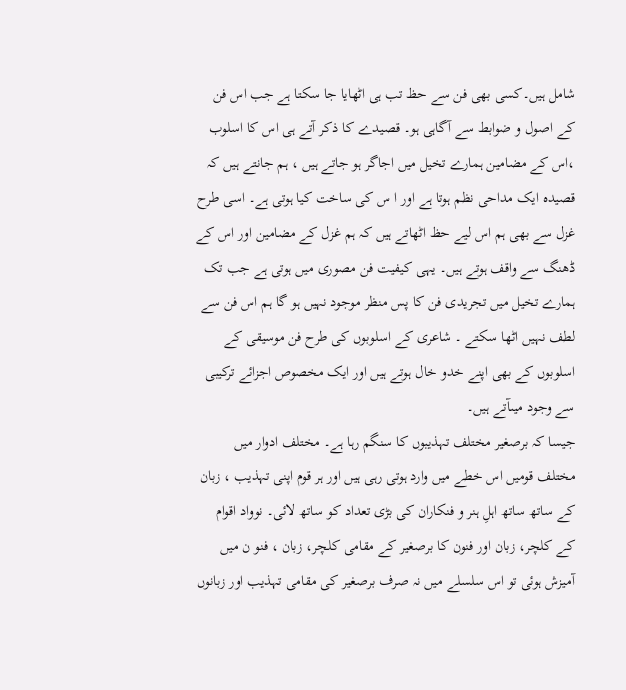شامل ہیں۔کسی بھی فن سے حظ تب ہی اٹھایا جا سکتا ہے جب اس فن کے اصول و ضوابط سے آگاہی ہو۔ قصیدے کا ذکر آتے ہی اس کا اسلوب ،اس کے مضامین ہمارے تخیل میں اجاگر ہو جاتے ہیں ، ہم جانتے ہیں کہ قصیدہ ایک مداحی نظم ہوتا ہے اور ا س کی ساخت کیا ہوتی ہے۔ اسی طرح غزل سے بھی ہم اس لیے حظ اٹھاتے ہیں کہ ہم غزل کے مضامین اور اس کے ڈھنگ سے واقف ہوتے ہیں۔ یہی کیفیت فن مصوری میں ہوتی ہے جب تک ہمارے تخیل میں تجریدی فن کا پس منظر موجود نہیں ہو گا ہم اس فن سے لطف نہیں اٹھا سکتے ۔ شاعری کے اسلوبوں کی طرح فن موسیقی کے اسلوبوں کے بھی اپنے خدو خال ہوتے ہیں اور ایک مخصوص اجزائے ترکیبی سے وجود میںآتے ہیں۔
جیسا کہ برصغیر مختلف تہذیبوں کا سنگم رہا ہے۔ مختلف ادوار میں مختلف قومیں اس خطے میں وارد ہوتی رہی ہیں اور ہر قوم اپنی تہذیب ، زبان کے ساتھ ساتھ اہلِ ہنر و فنکاران کی بڑی تعداد کو ساتھ لائی۔ نوواد اقوام کے کلچر، زبان اور فنون کا برصغیر کے مقامی کلچر، زبان ، فنو ن میں
آمیزش ہوئی تو اس سلسلے میں نہ صرف برصغیر کی مقامی تہذیب اور زبانوں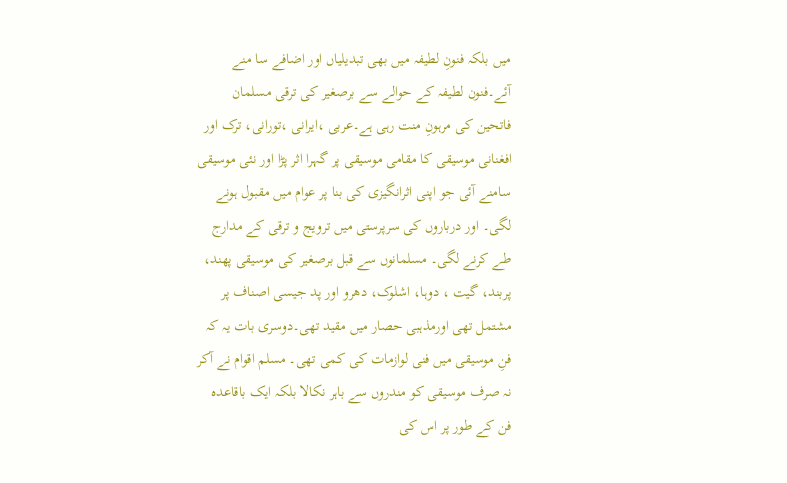میں بلکہ فنونِ لطیفہ میں بھی تبدیلیاں اور اضافے سا منے آئے۔فنون لطیفہ کے حوالے سے برصغیر کی ترقی مسلمان فاتحین کی مرہونِ منت رہی ہے۔عربی ،ایرانی ،تورانی، ترک اور افغنانی موسیقی کا مقامی موسیقی پر گہرا اثر پڑا اور نئی موسیقی سامنے آئی جو اپنی اثرانگیزی کی بنا پر عوام میں مقبول ہونے لگی۔ اور درباروں کی سرپرستی میں ترویج و ترقی کے مدارج طے کرنے لگی۔ مسلمانوں سے قبل برصغیر کی موسیقی پھند، پربند، گیت ، دوہا، اشلوک، دھرو اور پد جیسی اصناف پر مشتمل تھی اورمذہبی حصار میں مقید تھی۔دوسری بات یہ کہ فنِ موسیقی میں فنی لوازمات کی کمی تھی۔ مسلم اقوام نے آکر نہ صرف موسیقی کو مندروں سے باہر نکالا بلکہ ایک باقاعدہ فن کے طور پر اس کی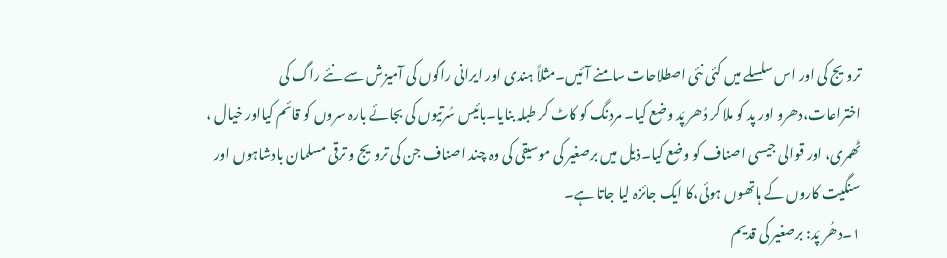ترویج کی اور اس سلسلے میں کئی نئی اصطلاحات سامنے آئیں۔مثلاً ہندی اور ایرانی راگوں کی آمیزش سے نئے راگ کی اختراعات،دھرو اور پد کو ملا کر دُھر پَد وضع کیا۔ مردنگ کو کاٹ کر طبلہ بنایا۔بائیس سُرتیوں کی بجائے بارہ سروں کو قائم کیااور خیال ، ٹھمری، اور قوالی جیسی اصناف کو وضع کیا۔ذیل میں برصغیر کی موسیقی کی وہ چند اصناف جن کی ترویج و ترقی مسلمان بادشاہوں اور سنگیت کاروں کے ہاتھوں ہوئی،کا ایک جائزہ لیا جاتا ہے۔
۱۔دھُر پَد: برصغیر کی قدیم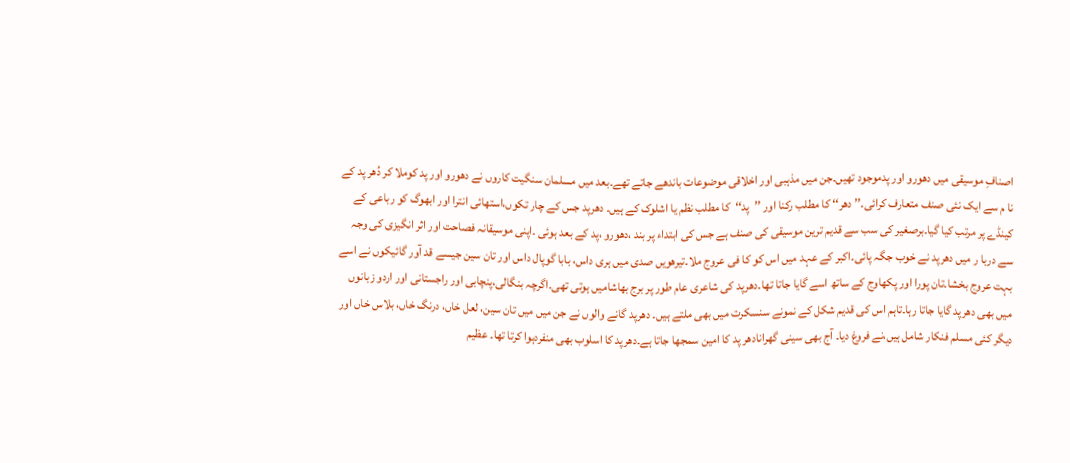اصنافِ موسیقی میں دھورو اور پدموجود تھیں۔جن میں مذہبی اور اخلاقی موضوعات باندھے جاتے تھے۔بعد میں مسلمان سنگیت کاروں نے دھورو اور پد کوملا کر دُھر پد کے نا م سے ایک نئی صنف متعارف کرائی۔’’ دھر‘‘ کا مطلب رکنا اور ’’پد‘‘کا مطلب نظم یا اشلوک کے ہیں۔ دھرپد جس کے چار تکوں،استھائی انترا اور ابھوگ کو رباعی کے کینڈے پر مرتب کیا گیا۔برصغیر کی سب سے قدیم ترین موسیقی کی صنف ہے جس کی ابتداء پر بند ،دھورو ،پد کے بعد ہوئی ۔اپنی موسیقانہ فصاحت اور اثر انگیزی کی وجہ سے دربا ر میں دھرپد نے خوب جگہ پائی۔اکبر کے عہد میں اس کو کا فی عروج ملا۔تیرھویں صدی میں ہری داس، بابا گوپال داس اور تان سین جیسے قد آور گائیکوں نے اسے بہت عروج بخشا۔تان پورا اور پکھاوج کے ساتھ اسے گایا جاتا تھا۔دھرپد کی شاعری عام طور پر برج بھاشامیں ہوتی تھی۔اگرچہ بنگالی،پنچابی اور راجستانی اور اردو زبانوں میں بھی دھرپد گایا جاتا رہا۔تاہم اس کی قدیم شکل کے نمونے سنسکرت میں بھی ملتے ہیں۔ دھرپد گانے والوں نے جن میں میں تان سین، لعل خاں، درنگ خاں، بلاس خاں اور دیگر کئی مسلم فنکار شامل ہیں،نے فروغ دیا۔ آج بھی سینی گھرانادھر پد کا امین سمجھا جاتا ہے۔دھرپد کا اسلوب بھی منفردہوا کرتا تھا۔ عظیم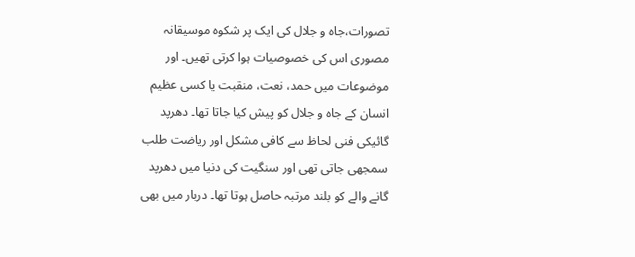تصورات،جاہ و جلال کی ایک پر شکوہ موسیقانہ مصوری اس کی خصوصیات ہوا کرتی تھیں۔ اور موضوعات میں حمد، نعت، منقبت یا کسی عظیم انسان کے جاہ و جلال کو پیش کیا جاتا تھا۔ دھرپد گائیکی فنی لحاظ سے کافی مشکل اور ریاضت طلب سمجھی جاتی تھی اور سنگیت کی دنیا میں دھرپد گانے والے کو بلند مرتبہ حاصل ہوتا تھا۔ دربار میں بھی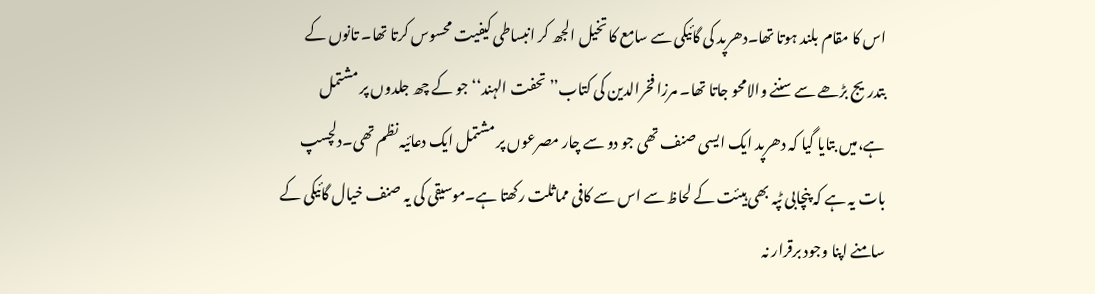اس کا مقام بلند ہوتا تھا۔دھرپد کی گائیکی سے سامع کا تخیل الجھ کر انبساطی کیفیت محسوس کرتا تھا۔ تانوں کے بتدریج بڑھے سے سننے والامحو جاتا تھا۔ مرزا فخرالدین کی کتاب’’تحفت الہند‘‘جو کے چھ جلدوں پر مشتمل ہے،میں بتایا گیا کہ دھرپد ایک ایسی صنف تھی جو دو سے چار مصرعوں پر مشتمل ایک دعائیہ نظم تھی۔دلچسپ بات یہ ہے کہ پنچابی ٹپہ بھی ہیئت کے لحاظ سے اس سے کافی مماثلت رکھتا ہے۔موسیقی کی یہ صنف خیال گائیکی کے سامنے اپنا وجود برقرار نہ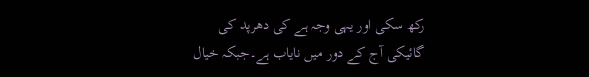رکھ سکی اور یہی وجہ ہے کی دھرپد کی گائیکی آج کے دور میں نایاب ہے۔جبکہ خیال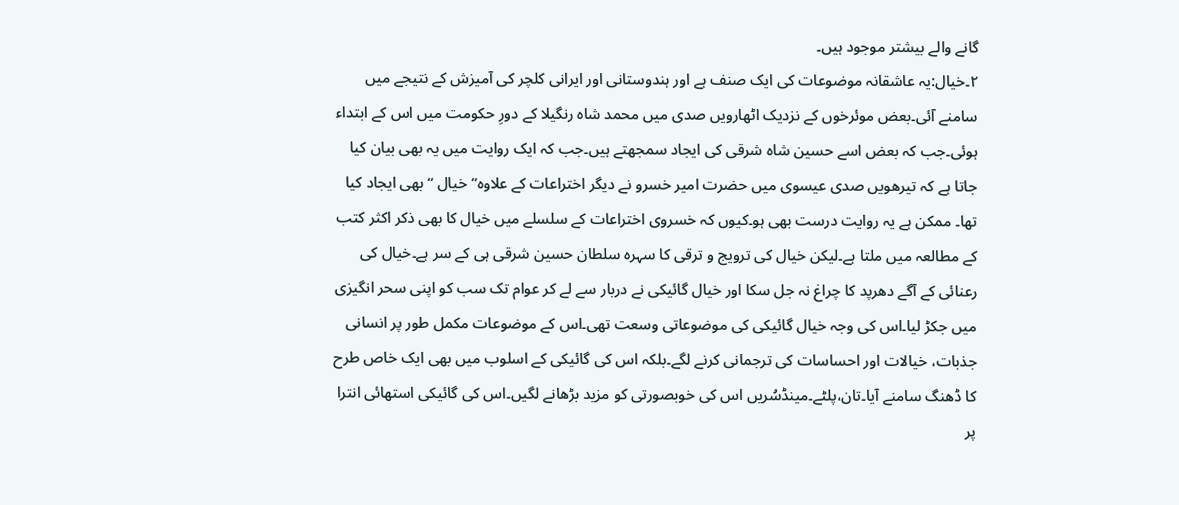گانے والے بیشتر موجود ہیں۔
۲۔خیال:یہ عاشقانہ موضوعات کی ایک صنف ہے اور ہندوستانی اور ایرانی کلچر کی آمیزش کے نتیجے میں سامنے آئی۔بعض موئرخوں کے نزدیک اٹھارویں صدی میں محمد شاہ رنگیلا کے دورِ حکومت میں اس کے ابتداء ہوئی۔جب کہ بعض اسے حسین شاہ شرقی کی ایجاد سمجھتے ہیں۔جب کہ ایک روایت میں یہ بھی بیان کیا جاتا ہے کہ تیرھویں صدی عیسوی میں حضرت امیر خسرو نے دیگر اختراعات کے علاوہ’’خیال ‘‘ بھی ایجاد کیا تھا۔ ممکن ہے یہ روایت درست بھی ہو۔کیوں کہ خسروی اختراعات کے سلسلے میں خیال کا بھی ذکر اکثر کتب کے مطالعہ میں ملتا ہے۔لیکن خیال کی ترویج و ترقی کا سہرہ سلطان حسین شرقی ہی کے سر ہے۔خیال کی رعنائی کے آگے دھرپد کا چراغ نہ جل سکا اور خیال گائیکی نے دربار سے لے کر عوام تک سب کو اپنی سحر انگیزی میں جکڑ لیا۔اس کی وجہ خیال گائیکی کی موضوعاتی وسعت تھی۔اس کے موضوعات مکمل طور پر انسانی جذبات، خیالات اور احساسات کی ترجمانی کرنے لگے۔بلکہ اس کی گائیکی کے اسلوب میں بھی ایک خاص طرح کا ڈھنگ سامنے آیا۔تان،پلٹے۔مینڈسُریں اس کی خوبصورتی کو مزید بڑھانے لگیں۔اس کی گائیکی استھائی انترا پر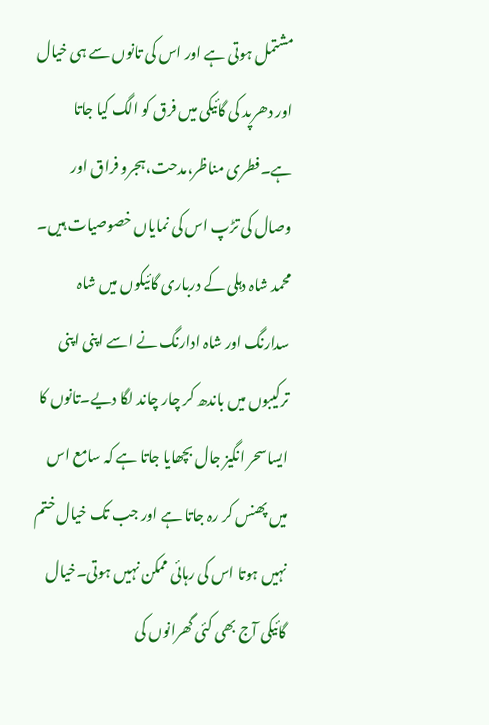مشتمل ہوتی ہے اور اس کی تانوں سے ہی خیال اور دھرپد کی گائیکی میں فرق کو الگ کیا جاتا ہے۔فطری مناظر،مدحت،ہجرو فراق اور وصال کی تڑپ اس کی نمایاں خصوصیات ہیں۔ محمد شاہ دہلی کے درباری گائیکوں میں شاہ سدارنگ اور شاہ ادارنگ نے اسے اپنی اپنی ترکیبوں میں باندھ کر چار چاند لگا دیے۔تانوں کا ایساسحر انگیز جال بچھایا جاتا ہے کہ سامع اس میں پھنس کر رہ جاتا ہے اور جب تک خیال ختم نہیں ہوتا اس کی رہائی ممکن نہیں ہوتی۔خیال گائیکی آج بھی کئی گھرانوں کی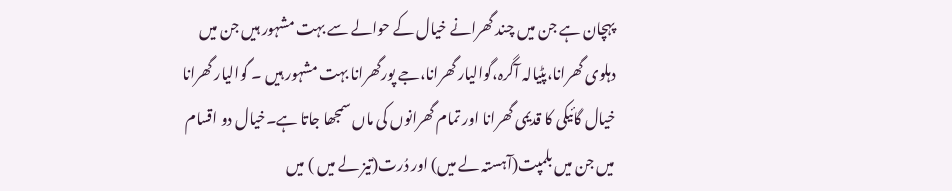پہچان ہے جن میں چند گھرانے خیال کے حوالے سے بہت مشہور ہیں جن میں دہلوی گھرانا،پٹیالہ آگرہ،گوالیار گھرانا،جے پورگھرانا بہت مشہور ہیں ۔ گوالیار گھرانا خیال گائیکی کا قدیمی گھرانا اور تمام گھرانوں کی ماں سمجھا جاتا ہے۔خیال دو اقسام میں جن میں بلمپت(آہستہ لے میں) اور دُرت(تیز لے میں ) میں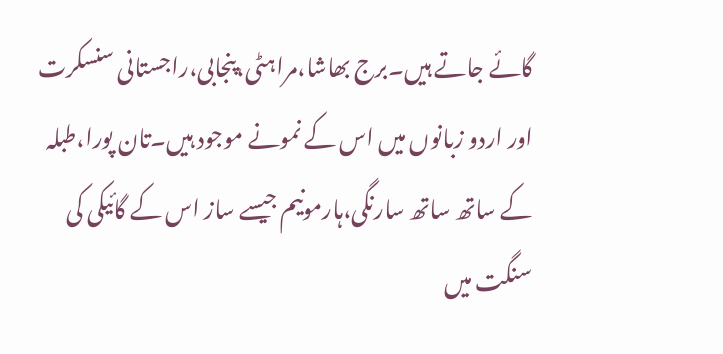گائے جاتے ہیں۔برج بھاشا،مراہٹی،پنجابی،راجستانی سنسکرت اور اردو زبانوں میں اس کے نمونے موجود ہیں۔تان پورا،طبلہ کے ساتھ ساتھ سارنگی،ہارمونیم جیسے ساز اس کے گائیکی کی سنگت میں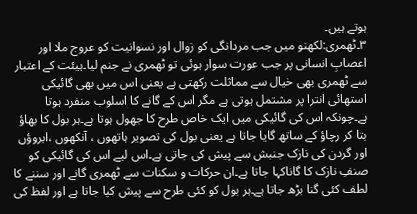ہوتے ہیں۔
۳۔ٹھمری:لکھنو میں جب مردانگی کو زوال اور نسوانیت کو عروج ملا اور اعصابِ انسانی پر جب عورت سوار ہوئی تو ٹھمری نے جنم لیا۔ہیئت کے اعتبار سے ٹھمری بھی خیال سے مماثلت رکھتی ہے یعنی اس میں بھی گائیکی استھائی انترا پر مشتمل ہوتی ہے مگر اس کے گانے کا اسلوب منفرد ہوتا ہے۔چونکہ اس کی گائیکی میں ایک خاص طرح کا جھول ہوتا ہے۔ہر بول کا بھاؤ بتا کر رچاؤ کے ساتھ گایا جاتا ہے یعنی بول کی تصویر ہاتھوں ، آنکھوں ،ابروؤں اور گردن کی نازک جنبش سے پیش کی جاتی ہے۔اس لیے اس کی گائیکی کو صنفِ نازک کا گاناکہا جاتا ہے۔ان حرکات و سکنات سے ٹھمری گانے اور سننے کا لطف کئی گنا بڑھ جاتا ہے۔ہر بول کو کئی طرح سے پیش کیا جاتا ہے اور لفظ کی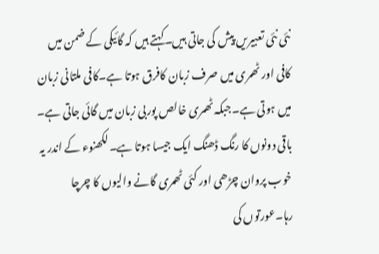نئی نئی تعبیریں پیش کی جاتی ہیں۔کہتے ہیں کہ گائیکی کے ضمن میں کافی اور ٹھمری میں صرف زبان کافرق ہوتا ہے۔کافی ملتانی زبان میں ہوتی ہے۔جبکہ ٹھمری خالص پوربی زبان میں گائی جاتی ہے۔ باقی دونوں کا رنگ ڈھنگ ایک جیسا ہوتا ہے۔لکھنوء کے اندر یہ خوب پروان چڑھی اور کئی ٹھمری گانے والیوں کا چرچا رہا۔عورتوں کی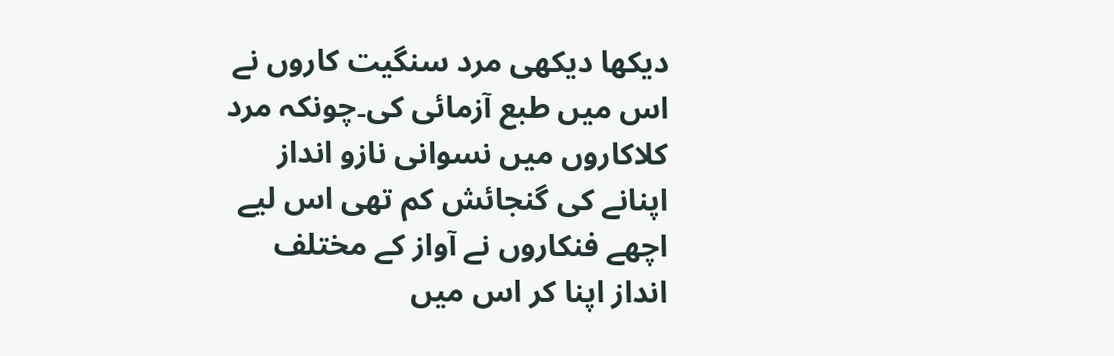دیکھا دیکھی مرد سنگیت کاروں نے اس میں طبع آزمائی کی۔چونکہ مرد کلاکاروں میں نسوانی نازو انداز اپنانے کی گنجائش کم تھی اس لیے اچھے فنکاروں نے آواز کے مختلف انداز اپنا کر اس میں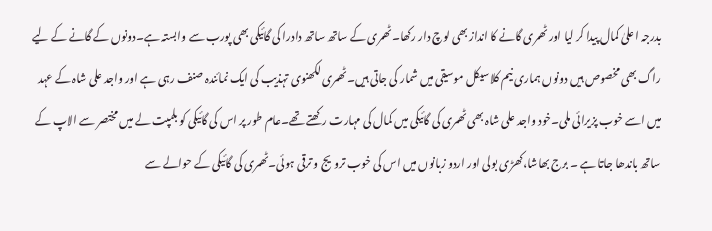بدرجہ اعلیٰ کمال پیدا کر لیا اور ٹھمری گانے کا انداز بھی لوچ دار رکھا۔ٹھمری کے ساتھ ساتھ دادرا کی گائیکی بھی پورب سے وابستہ ہے۔دونوں کے گانے کے لیے راگ بھی مخصوص ہیں دونوں ہماری نیم کلاسیکل موسیقی میں شمار کی جاتی ہیں۔ٹھمری لکھنوی تہذیب کی ایک نمائندہ صنف رہی ہے اور واجد علی شاہ کے عہد میں اسے خوب پزیرائی ملی۔خود واجد علی شاہ بھی ٹھمری کی گائیکی میں کمال کی مہارت رکھتے تھے۔عام طور پر اس کی گائیکی کو بلمپت لے میں مختصر سے الاپ کے ساتھ باندھا جاتا ہے ۔ برج بھاشا،کھڑی بولی اور اردو زبانوں میں اس کی خوب ترویج و ترقی ہوئی۔ٹھمری کی گائیکی کے حوالے سے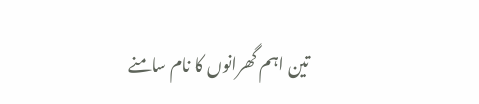تین اہم گھرانوں کا نام سامنے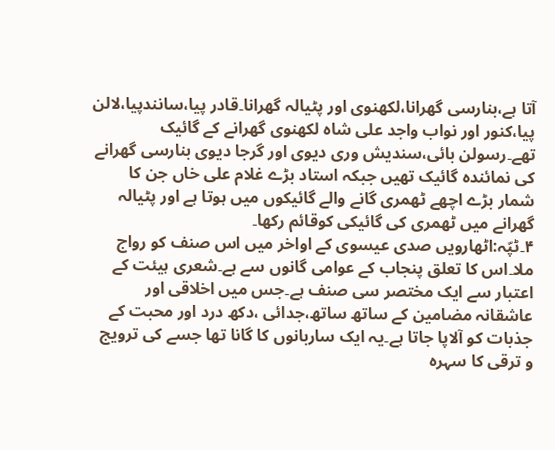آتا ہے،بنارسی گھرانا،لکھنوی اور پٹیالہ گھرانا۔قادر پیا،سانندپیا،لالن پیا،کنور اور نواب واجد علی شاہ لکھنوی گھرانے کے گائیک تھے۔رسولن بائی،سندیش وری دیوی اور گرجا دیوی بنارسی گھرانے کی نمائندہ گائیک تھیں جبکہ استاد بڑے غلام علی خاں جن کا شمار بڑے اچھے ٹھمری گانے والے گائیکوں میں ہوتا ہے اور پٹیالہ گھرانے میں ٹھمری کی گائیکی کوقائم رکھا۔
۴۔ٹپّہ:اٹھارویں صدی عیسوی کے اواخر میں اس صنف کو رواج ملا۔اس کا تعلق پنجاب کے عوامی گانوں سے ہے۔شعری ہیئت کے اعتبار سے ایک مختصر سی صنف ہے۔جس میں اخلاقی اور عاشقانہ مضامین کے ساتھ ساتھ،جدائی ،دکھ درد اور محبت کے جذبات کو آلاپا جاتا ہے۔یہ ایک ساربانوں کا گانا تھا جسے کی ترویج و ترقی کا سہرہ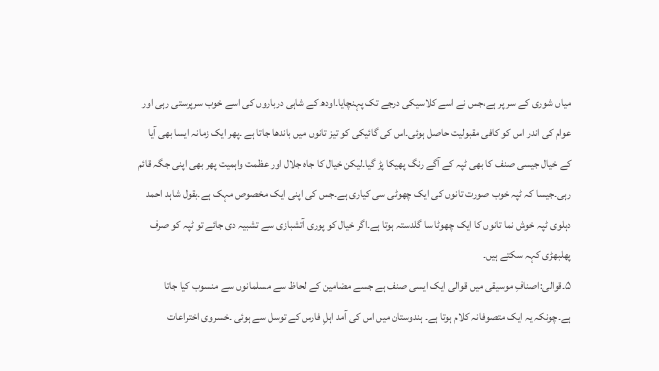میاں شوری کے سر پر ہے،جس نے اسے کلاسیکی درجے تک پہنچایا۔اودھ کے شاہی درباروں کی اسے خوب سرپرستی رہی اور عوام کی اندر اس کو کافی مقبولیت حاصل ہوئی۔اس کی گائیکی کو تیز تانوں میں باندھا جاتا ہے ۔پھر ایک زمانہ ایسا بھی آیا کے خیال جیسی صنف کا بھی ٹپہ کے آگے رنگ پھیکا پڑ گیا۔لیکن خیال کا جاہ جلال اور عظمت واہمیت پھر بھی اپنی جگہ قائم رہی۔جیسا کہ ٹپہ خوب صورت تانوں کی ایک چھوٹی سی کیاری ہے۔جس کی اپنی ایک مخصوص مہک ہے۔بقول شاہد احمد دہلوی ٹپہ خوش نما تانوں کا ایک چھوٹا سا گلدستہ ہوتا ہے۔اگر خیال کو پوری آتشبازی سے تشبیہ دی جائے تو ٹپہ کو صرف پھلبھڑی کہہ سکتے ہیں۔
۵۔قوالی:اصنافِ موسیقی میں قوالی ایک ایسی صنف ہے جسے مضامین کے لحاظ سے مسلمانوں سے منسوب کیا جاتا ہے۔چونکہ یہ ایک متصوفانہ کلام ہوتا ہے۔ ہندوستان میں اس کی آمد اہلِ فارس کے توسل سے ہوئی ۔خسروی اختراعات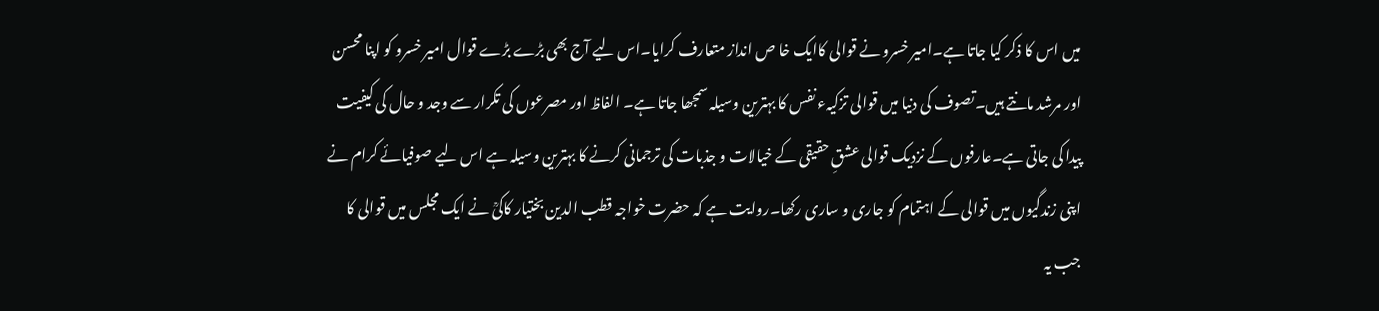میں اس کا ذکر کیا جاتا ہے۔امیر خسرو نے قوالی کاایک خا ص انداز متعارف کرایا۔اس لیے آج بھی بڑے بڑے قوال امیر خسرو کو اپنا محسن اور مرشد مانتے ہیں۔تصوف کی دنیا میں قوالی تزکیہء نفس کا بہترین وسیلہ سمجھا جاتا ہے۔ الفاظ اور مصرعوں کی تکرار سے وجد و حال کی کیفیت پیدا کی جاتی ہے۔عارفوں کے نزدیک قوالی عشقِ حقیقی کے خیالات و جذبات کی ترجمانی کرنے کا بہترین وسیلہ ہے اس لیے صوفیائے کرام نے اپنی زندگیوں میں قوالی کے اہتمام کو جاری و ساری رکھا۔روایت ہے کہ حضرت خواجہ قطب الدین بختیار کاکیؒ نے ایک مجلس میں قوالی کا جب یہ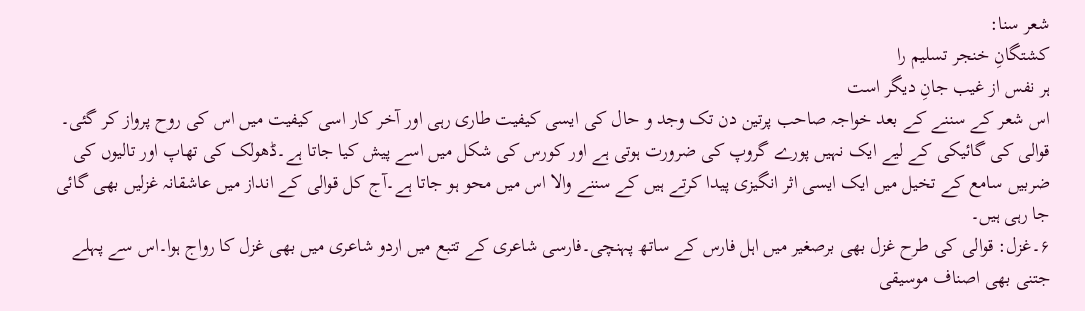شعر سنا:
کشتگانِ خنجر تسلیم را
ہر نفس از غیب جانِ دیگر است
اس شعر کے سننے کے بعد خواجہ صاحب پرتین دن تک وجد و حال کی ایسی کیفیت طاری رہی اور آخر کار اسی کیفیت میں اس کی روح پرواز کر گئی۔
قوالی کی گائیکی کے لیے ایک نہیں پورے گروپ کی ضرورت ہوتی ہے اور کورس کی شکل میں اسے پیش کیا جاتا ہے۔ڈھولک کی تھاپ اور تالیوں کی ضربیں سامع کے تخیل میں ایک ایسی اثر انگیزی پیدا کرتے ہیں کے سننے والا اس میں محو ہو جاتا ہے۔آج کل قوالی کے انداز میں عاشقانہ غزلیں بھی گائی جا رہی ہیں۔
۶۔غزل: قوالی کی طرح غزل بھی برصغیر میں اہل فارس کے ساتھ پہنچی۔فارسی شاعری کے تتبع میں اردو شاعری میں بھی غزل کا رواج ہوا۔اس سے پہلے جتنی بھی اصناف موسیقی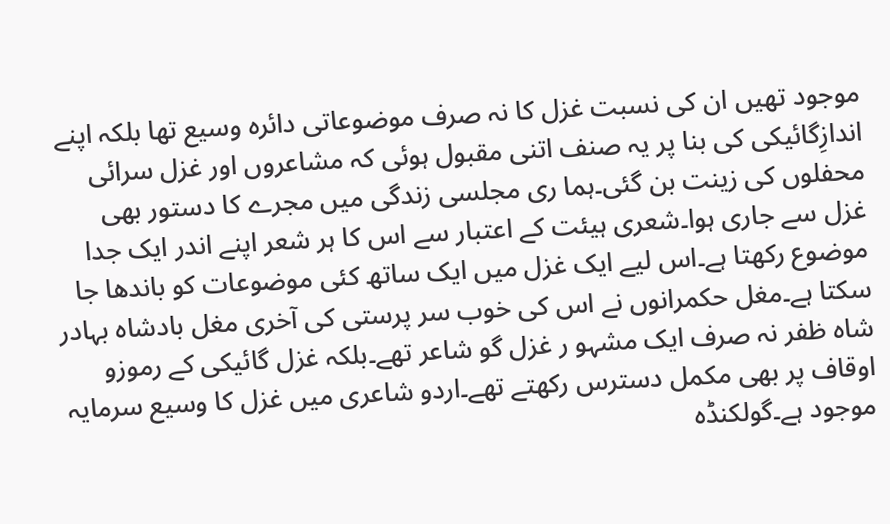موجود تھیں ان کی نسبت غزل کا نہ صرف موضوعاتی دائرہ وسیع تھا بلکہ اپنے اندازِگائیکی کی بنا پر یہ صنف اتنی مقبول ہوئی کہ مشاعروں اور غزل سرائی محفلوں کی زینت بن گئی۔ہما ری مجلسی زندگی میں مجرے کا دستور بھی غزل سے جاری ہوا۔شعری ہیئت کے اعتبار سے اس کا ہر شعر اپنے اندر ایک جدا موضوع رکھتا ہے۔اس لیے ایک غزل میں ایک ساتھ کئی موضوعات کو باندھا جا سکتا ہے۔مغل حکمرانوں نے اس کی خوب سر پرستی کی آخری مغل بادشاہ بہادر شاہ ظفر نہ صرف ایک مشہو ر غزل گو شاعر تھے۔بلکہ غزل گائیکی کے رموزو اوقاف پر بھی مکمل دسترس رکھتے تھے۔اردو شاعری میں غزل کا وسیع سرمایہ موجود ہے۔گولکنڈہ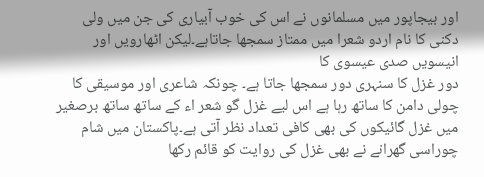اور بیجاپور میں مسلمانوں نے اس کی خوب آبیاری کی جن میں ولی دکنی کا نام اردو شعرا میں ممتاز سمجھا جاتاہے۔لیکن اٹھارویں اور انیسویں صدی عیسوی کا
دور غزل کا سنہری دور سمجھا جاتا ہے۔ چونکہ شاعری اور موسیقی کا چولی دامن کا ساتھ رہا ہے اس لیے غزل گو شعر اء کے ساتھ ساتھ برصغیر میں غزل گائیکوں کی بھی کافی تعداد نظر آتی ہے۔پاکستان میں شام چوراسی گھرانے نے بھی غزل کی روایت کو قائم رکھا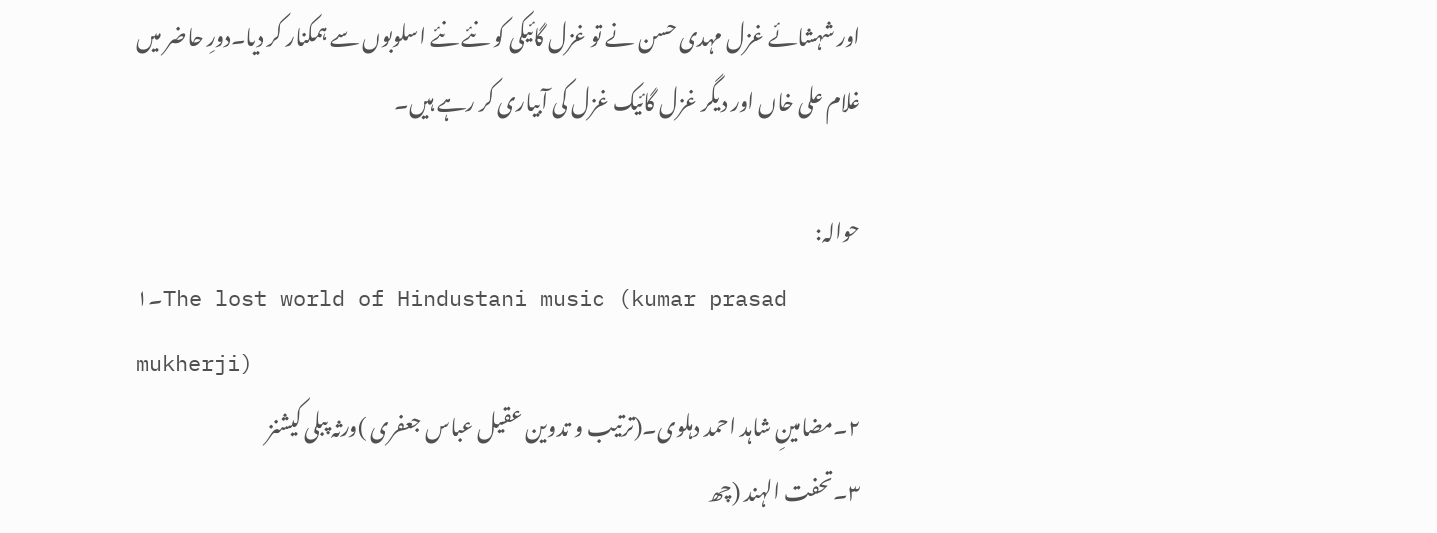اور شہشائے غزل مہدی حسن نے تو غزل گائیکی کو نئے نئے اسلوبوں سے ہمکنار کر دیا۔دورِ حاضر میں غلام علی خاں اور دیگر غزل گائیک غزل کی آبیاری کر رہے ہیں۔

حوالہ:
۱۔The lost world of Hindustani music (kumar prasad mukherji)
۲۔مضامینِ شاہد احمد دہلوی۔(ترتیب و تدوین عقیل عباس جعفری )ورثہ پبلی کیشنز
۳۔تحفت الہند (چھ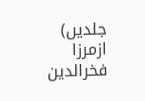جلدیں) ازمرزا فخرالدین